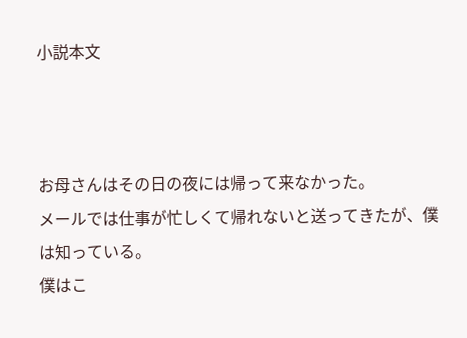小説本文



お母さんはその日の夜には帰って来なかった。
メールでは仕事が忙しくて帰れないと送ってきたが、僕は知っている。
僕はこ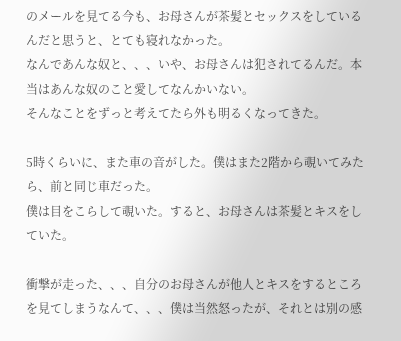のメールを見てる今も、お母さんが茶髪とセックスをしているんだと思うと、とても寝れなかった。
なんであんな奴と、、、いや、お母さんは犯されてるんだ。本当はあんな奴のこと愛してなんかいない。
そんなことをずっと考えてたら外も明るくなってきた。

5時くらいに、また車の音がした。僕はまた2階から覗いてみたら、前と同じ車だった。
僕は目をこらして覗いた。すると、お母さんは茶髪とキスをしていた。

衝撃が走った、、、自分のお母さんが他人とキスをするところを見てしまうなんて、、、僕は当然怒ったが、それとは別の感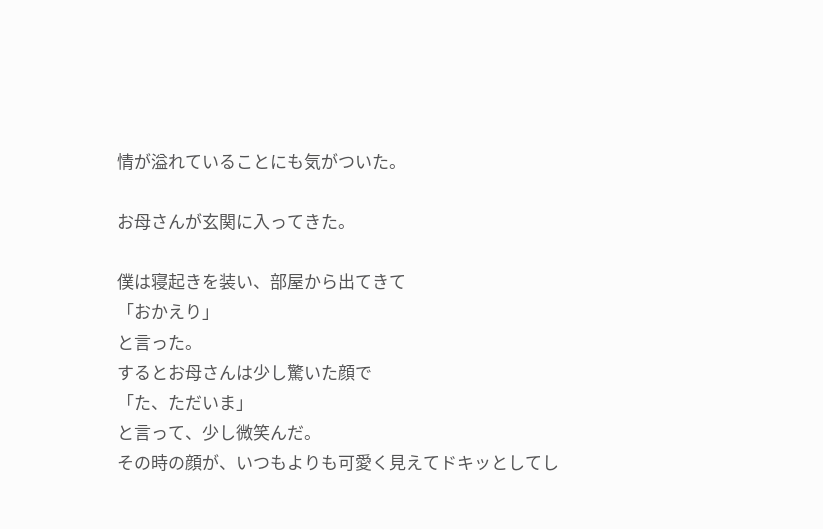情が溢れていることにも気がついた。

お母さんが玄関に入ってきた。

僕は寝起きを装い、部屋から出てきて
「おかえり」
と言った。
するとお母さんは少し驚いた顔で
「た、ただいま」
と言って、少し微笑んだ。
その時の顔が、いつもよりも可愛く見えてドキッとしてし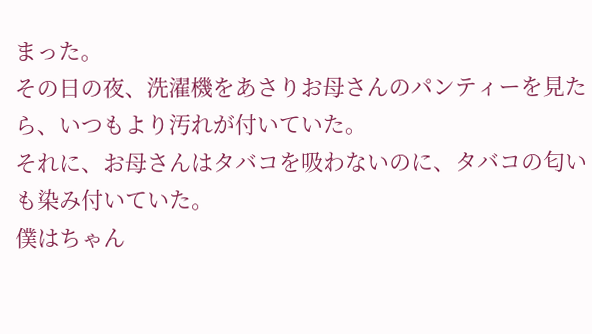まった。
その日の夜、洗濯機をあさりお母さんのパンティーを見たら、いつもより汚れが付いていた。
それに、お母さんはタバコを吸わないのに、タバコの匂いも染み付いていた。
僕はちゃん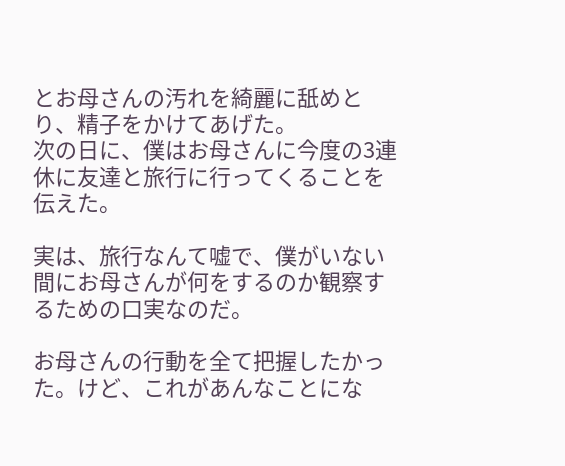とお母さんの汚れを綺麗に舐めとり、精子をかけてあげた。
次の日に、僕はお母さんに今度の3連休に友達と旅行に行ってくることを伝えた。

実は、旅行なんて嘘で、僕がいない間にお母さんが何をするのか観察するための口実なのだ。

お母さんの行動を全て把握したかった。けど、これがあんなことにな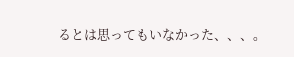るとは思ってもいなかった、、、。